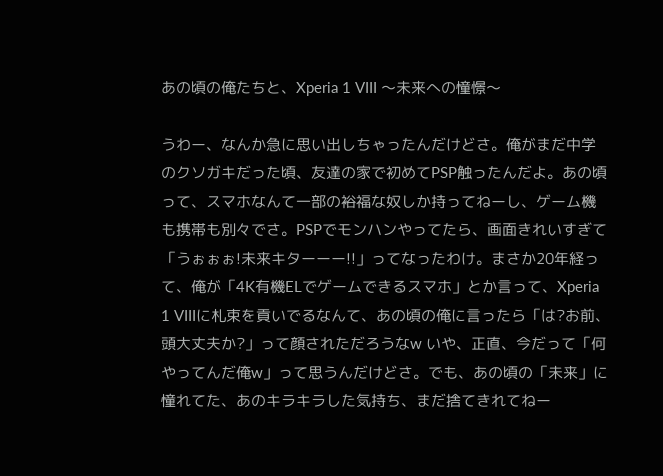あの頃の俺たちと、Xperia 1 VIII 〜未来への憧憬〜

うわー、なんか急に思い出しちゃったんだけどさ。俺がまだ中学のクソガキだった頃、友達の家で初めてPSP触ったんだよ。あの頃って、スマホなんて一部の裕福な奴しか持ってねーし、ゲーム機も携帯も別々でさ。PSPでモンハンやってたら、画面きれいすぎて「うぉぉぉ!未来キターーー!!」ってなったわけ。まさか20年経って、俺が「4K有機ELでゲームできるスマホ」とか言って、Xperia 1 VIIIに札束を貢いでるなんて、あの頃の俺に言ったら「は?お前、頭大丈夫か?」って顔されただろうなw いや、正直、今だって「何やってんだ俺w」って思うんだけどさ。でも、あの頃の「未来」に憧れてた、あのキラキラした気持ち、まだ捨てきれてねー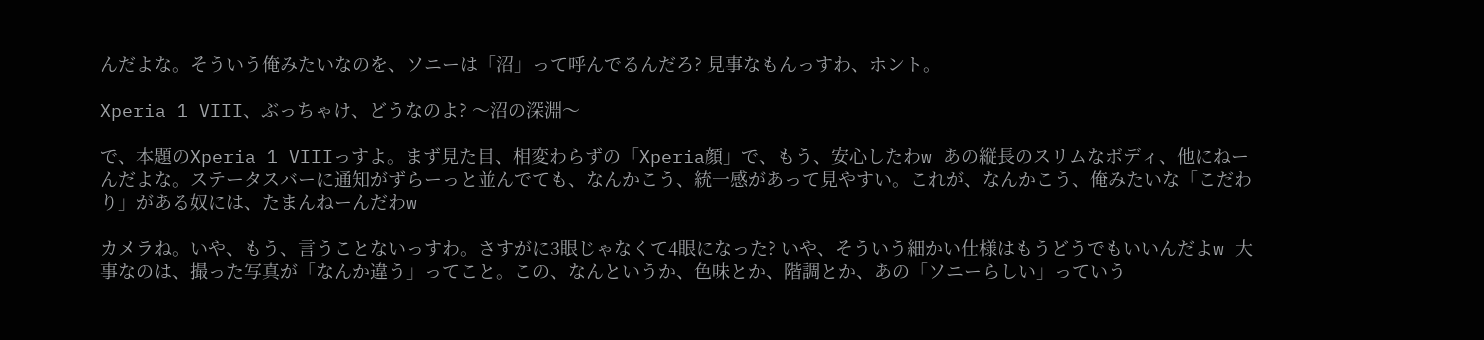んだよな。そういう俺みたいなのを、ソニーは「沼」って呼んでるんだろ? 見事なもんっすわ、ホント。

Xperia 1 VIII、ぶっちゃけ、どうなのよ? 〜沼の深淵〜

で、本題のXperia 1 VIIIっすよ。まず見た目、相変わらずの「Xperia顔」で、もう、安心したわw あの縦長のスリムなボディ、他にねーんだよな。ステータスバーに通知がずらーっと並んでても、なんかこう、統一感があって見やすい。これが、なんかこう、俺みたいな「こだわり」がある奴には、たまんねーんだわw

カメラね。いや、もう、言うことないっすわ。さすがに3眼じゃなくて4眼になった? いや、そういう細かい仕様はもうどうでもいいんだよw 大事なのは、撮った写真が「なんか違う」ってこと。この、なんというか、色味とか、階調とか、あの「ソニーらしい」っていう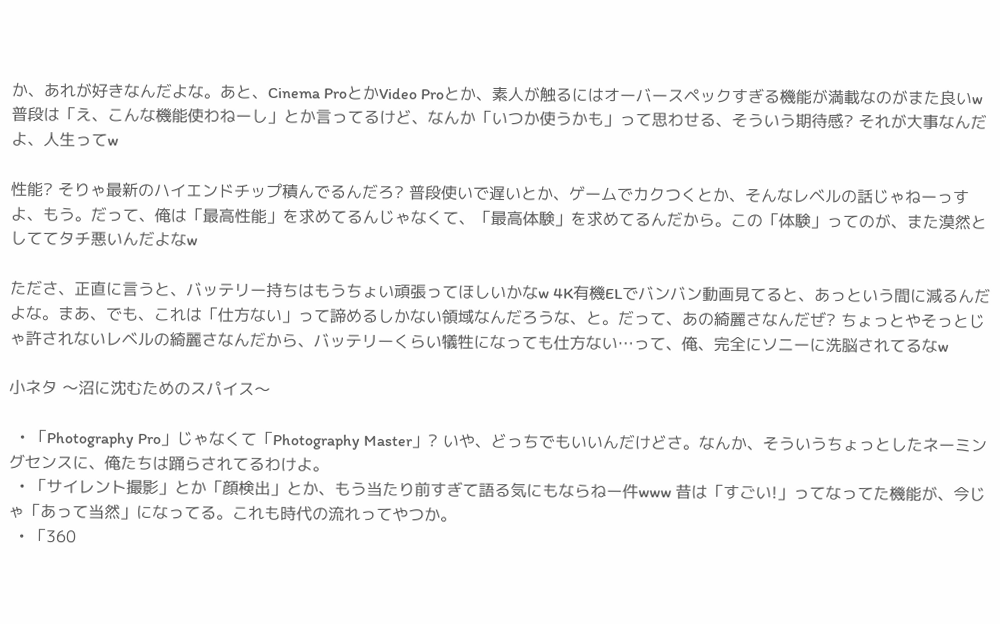か、あれが好きなんだよな。あと、Cinema ProとかVideo Proとか、素人が触るにはオーバースペックすぎる機能が満載なのがまた良いw 普段は「え、こんな機能使わねーし」とか言ってるけど、なんか「いつか使うかも」って思わせる、そういう期待感? それが大事なんだよ、人生ってw

性能? そりゃ最新のハイエンドチップ積んでるんだろ? 普段使いで遅いとか、ゲームでカクつくとか、そんなレベルの話じゃねーっすよ、もう。だって、俺は「最高性能」を求めてるんじゃなくて、「最高体験」を求めてるんだから。この「体験」ってのが、また漠然としててタチ悪いんだよなw

たださ、正直に言うと、バッテリー持ちはもうちょい頑張ってほしいかなw 4K有機ELでバンバン動画見てると、あっという間に減るんだよな。まあ、でも、これは「仕方ない」って諦めるしかない領域なんだろうな、と。だって、あの綺麗さなんだぜ? ちょっとやそっとじゃ許されないレベルの綺麗さなんだから、バッテリーくらい犠牲になっても仕方ない…って、俺、完全にソニーに洗脳されてるなw

小ネタ 〜沼に沈むためのスパイス〜

  • 「Photography Pro」じゃなくて「Photography Master」? いや、どっちでもいいんだけどさ。なんか、そういうちょっとしたネーミングセンスに、俺たちは踊らされてるわけよ。
  • 「サイレント撮影」とか「顔検出」とか、もう当たり前すぎて語る気にもならねー件www 昔は「すごい!」ってなってた機能が、今じゃ「あって当然」になってる。これも時代の流れってやつか。
  • 「360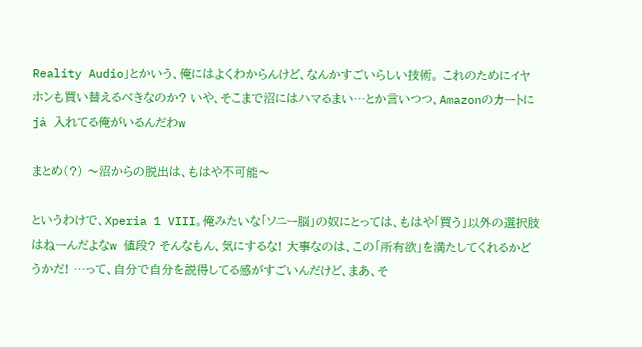Reality Audio」とかいう、俺にはよくわからんけど、なんかすごいらしい技術。 これのためにイヤホンも買い替えるべきなのか? いや、そこまで沼にはハマるまい…とか言いつつ、Amazonのカートに já 入れてる俺がいるんだわw

まとめ(?) 〜沼からの脱出は、もはや不可能〜

というわけで、Xperia 1 VIII。俺みたいな「ソニー脳」の奴にとっては、もはや「買う」以外の選択肢はねーんだよなw 値段? そんなもん、気にするな! 大事なのは、この「所有欲」を満たしてくれるかどうかだ! …って、自分で自分を説得してる感がすごいんだけど、まあ、そ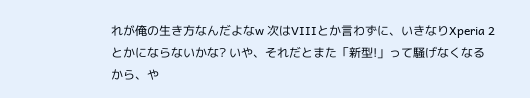れが俺の生き方なんだよなw 次はVIIIとか言わずに、いきなりXperia 2とかにならないかな? いや、それだとまた「新型!」って騒げなくなるから、や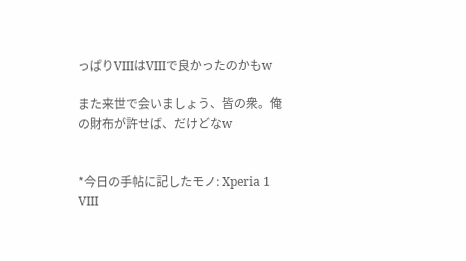っぱりVIIIはVIIIで良かったのかもw

また来世で会いましょう、皆の衆。俺の財布が許せば、だけどなw


*今日の手帖に記したモノ: Xperia 1 VIII